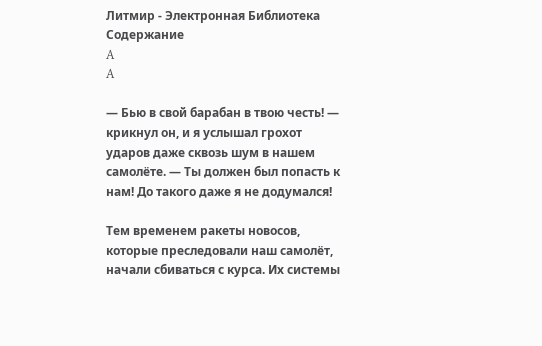Литмир - Электронная Библиотека
Содержание
A
A

— Бью в свой барабан в твою честь! — крикнул он, и я услышал грохот ударов даже сквозь шум в нашем самолёте. — Ты должен был попасть к нам! До такого даже я не додумался!

Тем временем ракеты новосов, которые преследовали наш самолёт, начали сбиваться с курса. Их системы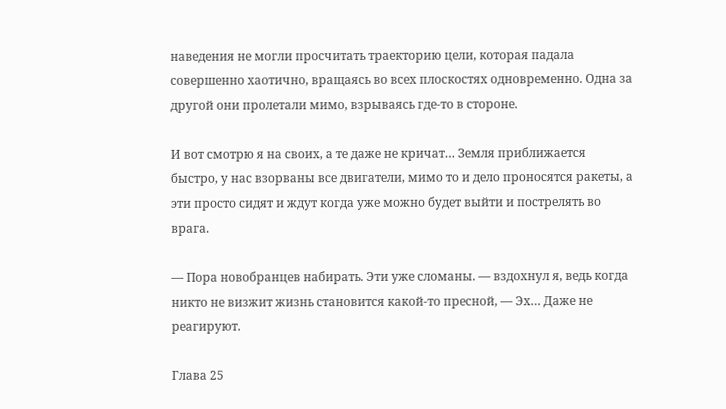наведения не могли просчитать траекторию цели, которая падала совершенно хаотично, вращаясь во всех плоскостях одновременно. Одна за другой они пролетали мимо, взрываясь где-то в стороне.

И вот смотрю я на своих, а те даже не кричат… Земля приближается быстро, у нас взорваны все двигатели, мимо то и дело проносятся ракеты, а эти просто сидят и ждут когда уже можно будет выйти и пострелять во врага.

— Пора новобранцев набирать. Эти уже сломаны. — вздохнул я, ведь когда никто не визжит жизнь становится какой-то пресной, — Эх… Даже не реагируют.

Глава 25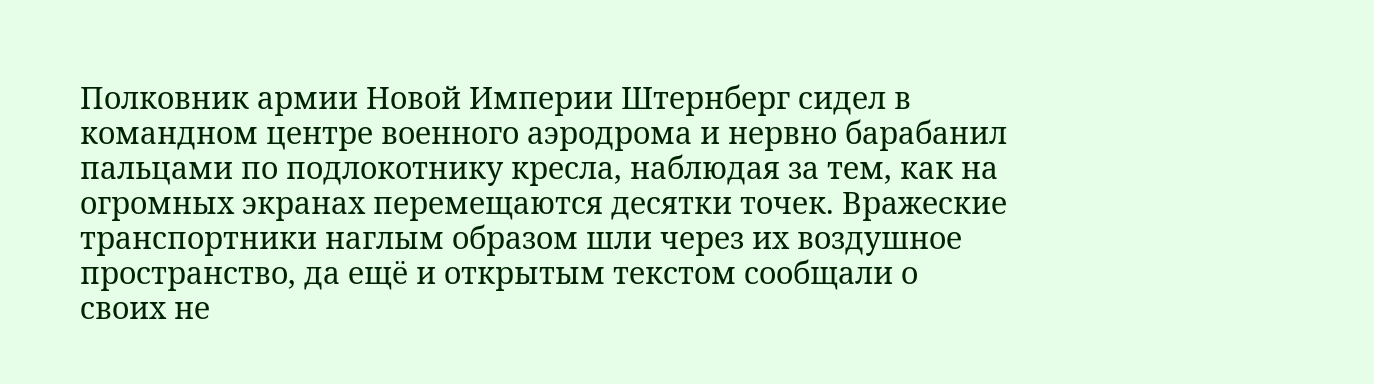Полковник армии Новой Империи Штернберг сидел в командном центре военного аэродрома и нервно барабанил пальцами по подлокотнику кресла, наблюдая за тем, как на огромных экранах перемещаются десятки точек. Вражеские транспортники наглым образом шли через их воздушное пространство, да ещё и открытым текстом сообщали о своих не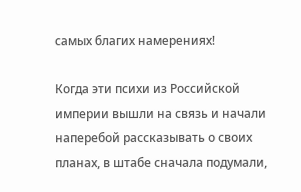самых благих намерениях!

Когда эти психи из Российской империи вышли на связь и начали наперебой рассказывать о своих планах, в штабе сначала подумали,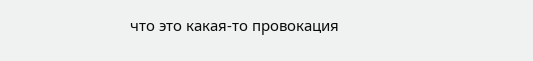что это какая-то провокация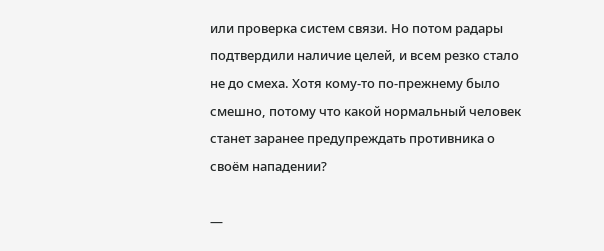или проверка систем связи. Но потом радары подтвердили наличие целей, и всем резко стало не до смеха. Хотя кому-то по-прежнему было смешно, потому что какой нормальный человек станет заранее предупреждать противника о своём нападении?

—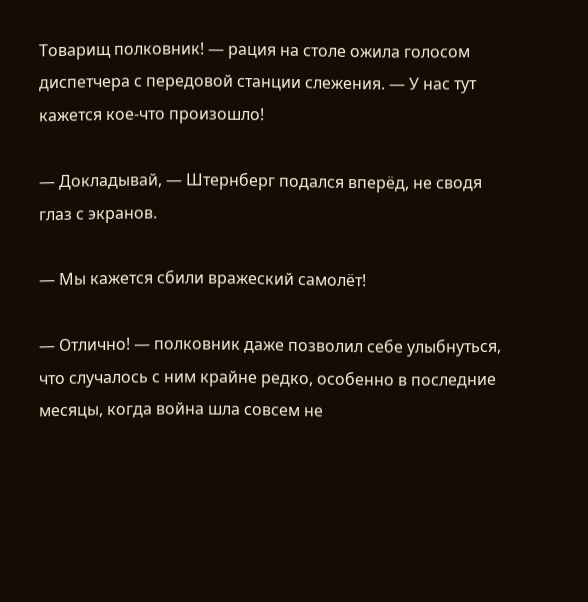Товарищ полковник! — рация на столе ожила голосом диспетчера с передовой станции слежения. — У нас тут кажется кое-что произошло!

— Докладывай, — Штернберг подался вперёд, не сводя глаз с экранов.

— Мы кажется сбили вражеский самолёт!

— Отлично! — полковник даже позволил себе улыбнуться, что случалось с ним крайне редко, особенно в последние месяцы, когда война шла совсем не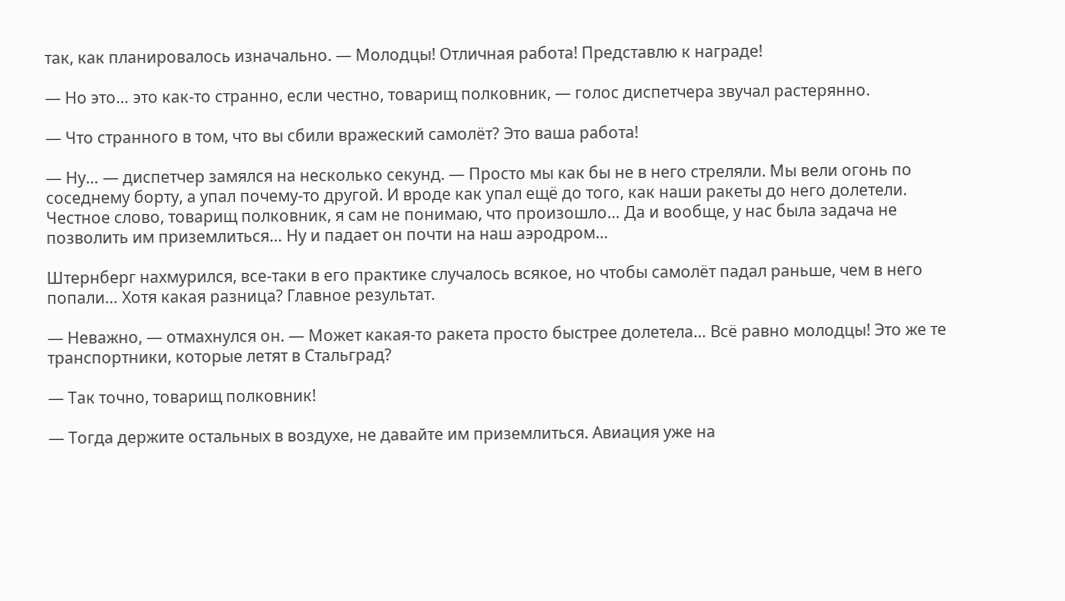так, как планировалось изначально. — Молодцы! Отличная работа! Представлю к награде!

— Но это… это как-то странно, если честно, товарищ полковник, — голос диспетчера звучал растерянно.

— Что странного в том, что вы сбили вражеский самолёт? Это ваша работа!

— Ну… — диспетчер замялся на несколько секунд. — Просто мы как бы не в него стреляли. Мы вели огонь по соседнему борту, а упал почему-то другой. И вроде как упал ещё до того, как наши ракеты до него долетели. Честное слово, товарищ полковник, я сам не понимаю, что произошло… Да и вообще, у нас была задача не позволить им приземлиться… Ну и падает он почти на наш аэродром…

Штернберг нахмурился, все-таки в его практике случалось всякое, но чтобы самолёт падал раньше, чем в него попали… Хотя какая разница? Главное результат.

— Неважно, — отмахнулся он. — Может какая-то ракета просто быстрее долетела… Всё равно молодцы! Это же те транспортники, которые летят в Стальград?

— Так точно, товарищ полковник!

— Тогда держите остальных в воздухе, не давайте им приземлиться. Авиация уже на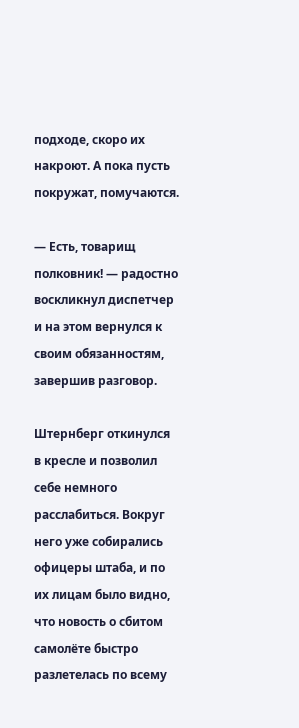подходе, скоро их накроют. А пока пусть покружат, помучаются.

— Есть, товарищ полковник! — радостно воскликнул диспетчер и на этом вернулся к своим обязанностям, завершив разговор.

Штернберг откинулся в кресле и позволил себе немного расслабиться. Вокруг него уже собирались офицеры штаба, и по их лицам было видно, что новость о сбитом самолёте быстро разлетелась по всему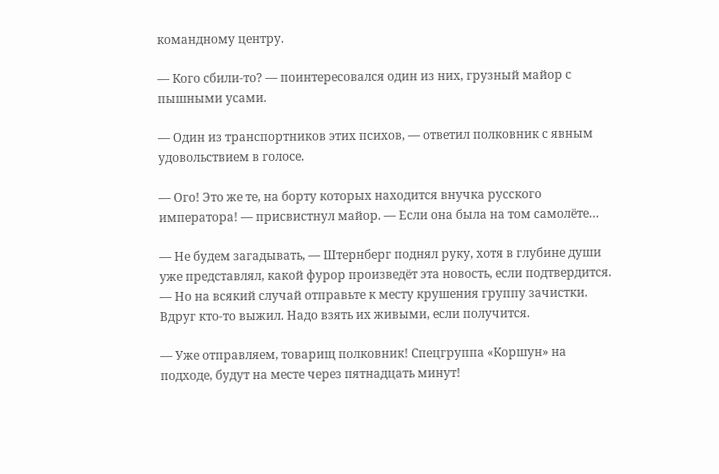командному центру.

— Кого сбили-то? — поинтересовался один из них, грузный майор с пышными усами.

— Один из транспортников этих психов, — ответил полковник с явным удовольствием в голосе.

— Ого! Это же те, на борту которых находится внучка русского императора! — присвистнул майор. — Если она была на том самолёте…

— Не будем загадывать, — Штернберг поднял руку, хотя в глубине души уже представлял, какой фурор произведёт эта новость, если подтвердится. — Но на всякий случай отправьте к месту крушения группу зачистки. Вдруг кто-то выжил. Надо взять их живыми, если получится.

— Уже отправляем, товарищ полковник! Спецгруппа «Коршун» на подходе, будут на месте через пятнадцать минут!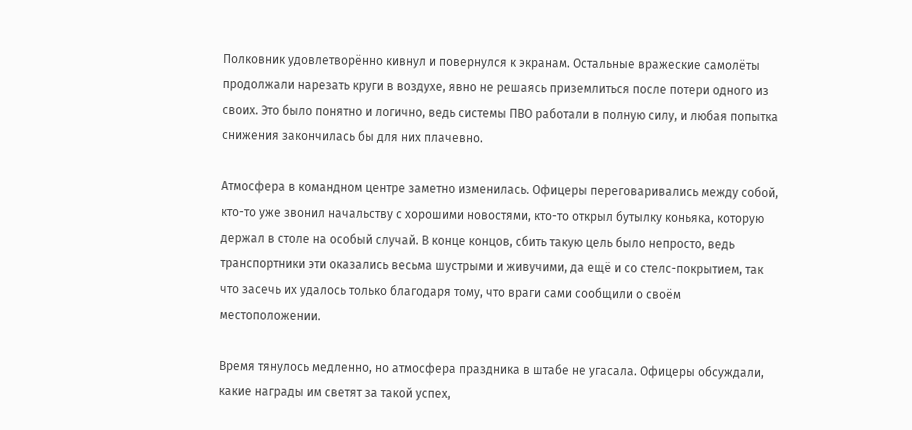Полковник удовлетворённо кивнул и повернулся к экранам. Остальные вражеские самолёты продолжали нарезать круги в воздухе, явно не решаясь приземлиться после потери одного из своих. Это было понятно и логично, ведь системы ПВО работали в полную силу, и любая попытка снижения закончилась бы для них плачевно.

Атмосфера в командном центре заметно изменилась. Офицеры переговаривались между собой, кто-то уже звонил начальству с хорошими новостями, кто-то открыл бутылку коньяка, которую держал в столе на особый случай. В конце концов, сбить такую цель было непросто, ведь транспортники эти оказались весьма шустрыми и живучими, да ещё и со стелс-покрытием, так что засечь их удалось только благодаря тому, что враги сами сообщили о своём местоположении.

Время тянулось медленно, но атмосфера праздника в штабе не угасала. Офицеры обсуждали, какие награды им светят за такой успех,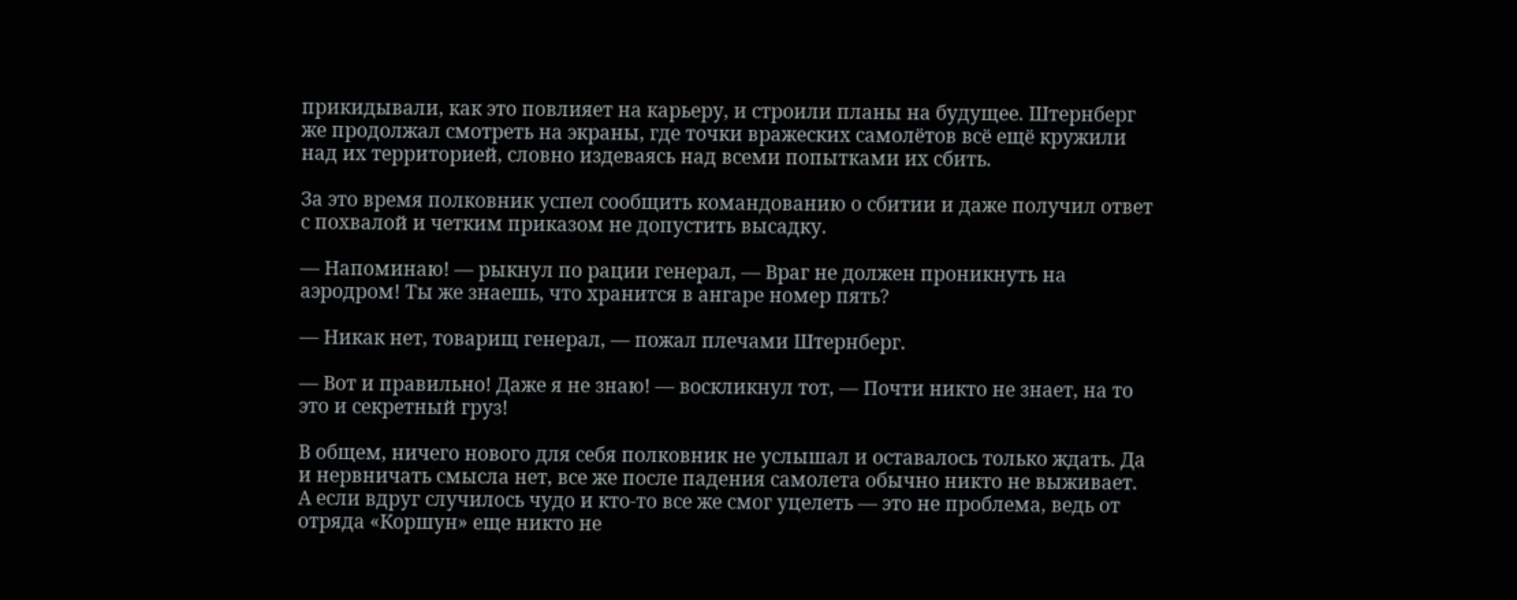прикидывали, как это повлияет на карьеру, и строили планы на будущее. Штернберг же продолжал смотреть на экраны, где точки вражеских самолётов всё ещё кружили над их территорией, словно издеваясь над всеми попытками их сбить.

За это время полковник успел сообщить командованию о сбитии и даже получил ответ с похвалой и четким приказом не допустить высадку.

— Напоминаю! — рыкнул по рации генерал, — Враг не должен проникнуть на аэродром! Ты же знаешь, что хранится в ангаре номер пять?

— Никак нет, товарищ генерал, — пожал плечами Штернберг.

— Вот и правильно! Даже я не знаю! — воскликнул тот, — Почти никто не знает, на то это и секретный груз!

В общем, ничего нового для себя полковник не услышал и оставалось только ждать. Да и нервничать смысла нет, все же после падения самолета обычно никто не выживает. А если вдруг случилось чудо и кто-то все же смог уцелеть — это не проблема, ведь от отряда «Коршун» еще никто не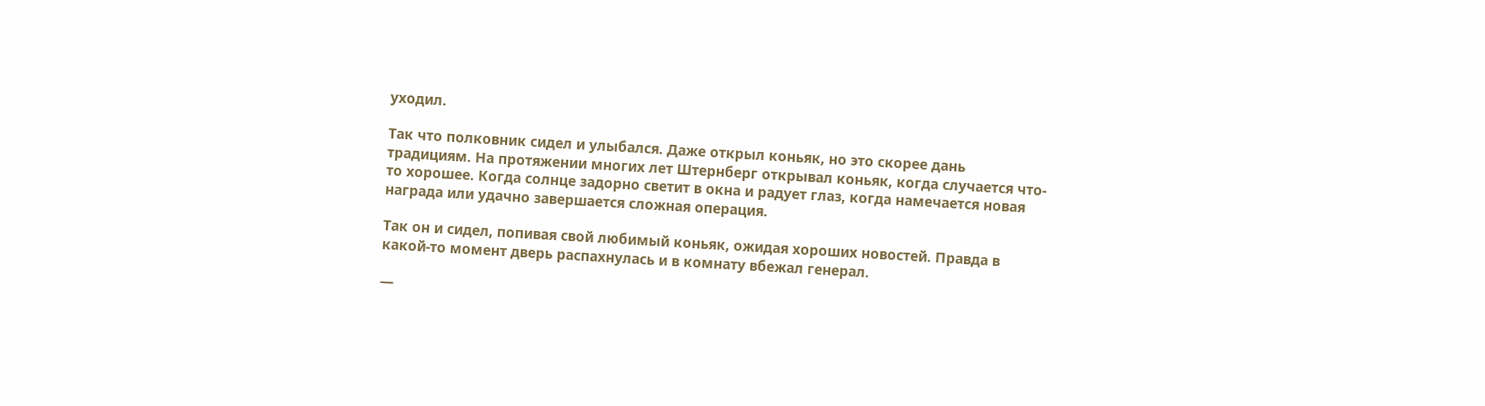уходил.

Так что полковник сидел и улыбался. Даже открыл коньяк, но это скорее дань традициям. На протяжении многих лет Штернберг открывал коньяк, когда случается что-то хорошее. Когда солнце задорно светит в окна и радует глаз, когда намечается новая награда или удачно завершается сложная операция.

Так он и сидел, попивая свой любимый коньяк, ожидая хороших новостей. Правда в какой-то момент дверь распахнулась и в комнату вбежал генерал.

—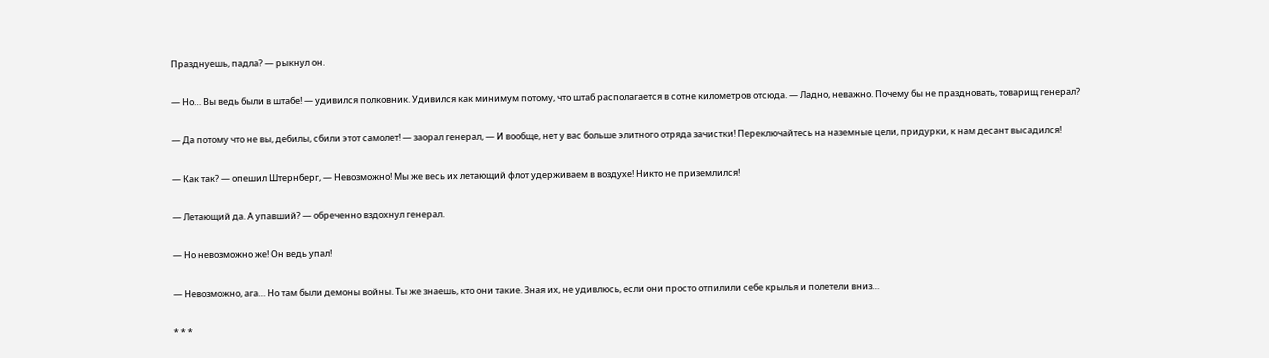Празднуешь, падла? — рыкнул он.

— Но… Вы ведь были в штабе! — удивился полковник. Удивился как минимум потому, что штаб располагается в сотне километров отсюда. — Ладно, неважно. Почему бы не праздновать, товарищ генерал?

— Да потому что не вы, дебилы, сбили этот самолет! — заорал генерал, — И вообще, нет у вас больше элитного отряда зачистки! Переключайтесь на наземные цели, придурки, к нам десант высадился!

— Как так? — опешил Штернберг, — Невозможно! Мы же весь их летающий флот удерживаем в воздухе! Никто не приземлился!

— Летающий да. А упавший? — обреченно вздохнул генерал.

— Но невозможно же! Он ведь упал!

— Невозможно, ага… Но там были демоны войны. Ты же знаешь, кто они такие. Зная их, не удивлюсь, если они просто отпилили себе крылья и полетели вниз…

* * *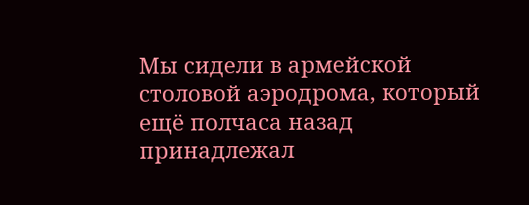Мы сидели в армейской столовой аэродрома, который ещё полчаса назад принадлежал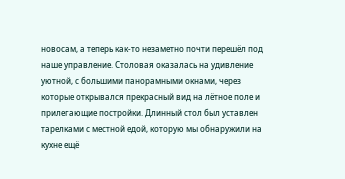новосам, а теперь как-то незаметно почти перешёл под наше управление. Столовая оказалась на удивление уютной, с большими панорамными окнами, через которые открывался прекрасный вид на лётное поле и прилегающие постройки. Длинный стол был уставлен тарелками с местной едой, которую мы обнаружили на кухне ещё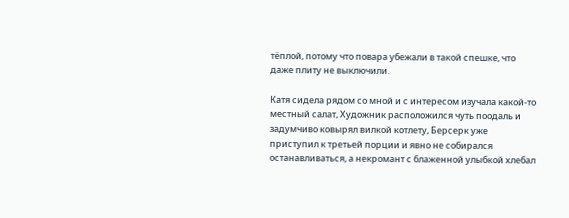тёплой, потому что повара убежали в такой спешке, что даже плиту не выключили.

Катя сидела рядом со мной и с интересом изучала какой-то местный салат, Художник расположился чуть поодаль и задумчиво ковырял вилкой котлету, Берсерк уже приступил к третьей порции и явно не собирался останавливаться, а некромант с блаженной улыбкой хлебал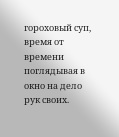гороховый суп, время от времени поглядывая в окно на дело рук своих.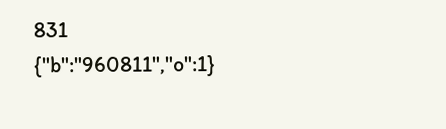831
{"b":"960811","o":1}